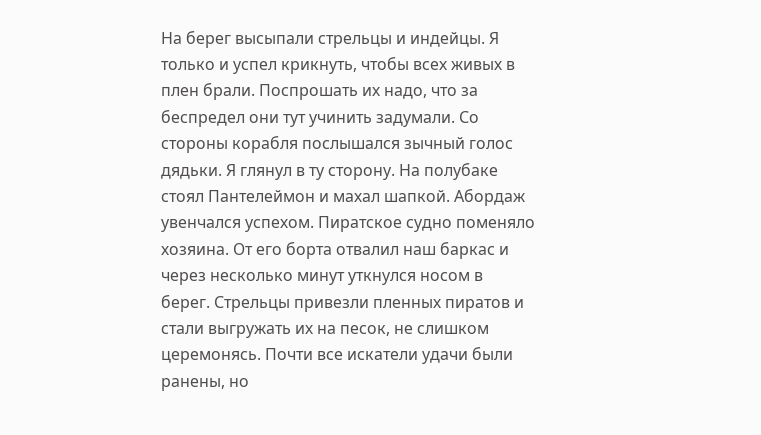На берег высыпали стрельцы и индейцы. Я только и успел крикнуть, чтобы всех живых в плен брали. Поспрошать их надо, что за беспредел они тут учинить задумали. Со стороны корабля послышался зычный голос дядьки. Я глянул в ту сторону. На полубаке стоял Пантелеймон и махал шапкой. Абордаж увенчался успехом. Пиратское судно поменяло хозяина. От его борта отвалил наш баркас и через несколько минут уткнулся носом в берег. Стрельцы привезли пленных пиратов и стали выгружать их на песок, не слишком церемонясь. Почти все искатели удачи были ранены, но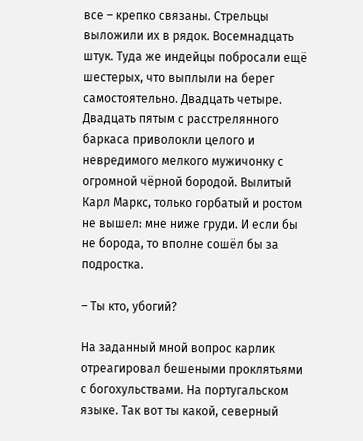все – крепко связаны. Стрельцы выложили их в рядок. Восемнадцать штук. Туда же индейцы побросали ещё шестерых, что выплыли на берег самостоятельно. Двадцать четыре. Двадцать пятым с расстрелянного баркаса приволокли целого и невредимого мелкого мужичонку с огромной чёрной бородой. Вылитый Карл Маркс, только горбатый и ростом не вышел: мне ниже груди. И если бы не борода, то вполне сошёл бы за подростка.

– Ты кто, убогий?

На заданный мной вопрос карлик отреагировал бешеными проклятьями с богохульствами. На португальском языке. Так вот ты какой, северный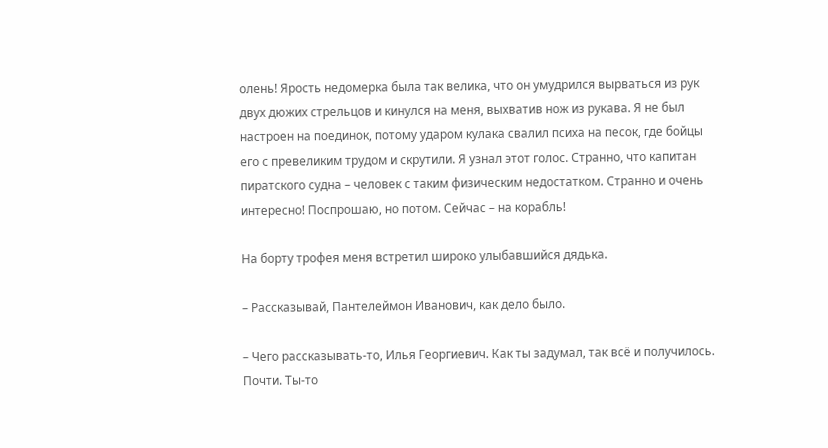олень! Ярость недомерка была так велика, что он умудрился вырваться из рук двух дюжих стрельцов и кинулся на меня, выхватив нож из рукава. Я не был настроен на поединок, потому ударом кулака свалил психа на песок, где бойцы его с превеликим трудом и скрутили. Я узнал этот голос. Странно, что капитан пиратского судна – человек с таким физическим недостатком. Странно и очень интересно! Поспрошаю, но потом. Сейчас – на корабль!

На борту трофея меня встретил широко улыбавшийся дядька.

– Рассказывай, Пантелеймон Иванович, как дело было.

– Чего рассказывать-то, Илья Георгиевич. Как ты задумал, так всё и получилось. Почти. Ты-то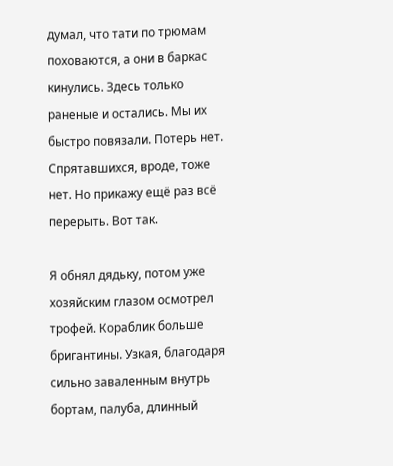думал, что тати по трюмам поховаются, а они в баркас кинулись. Здесь только раненые и остались. Мы их быстро повязали. Потерь нет. Спрятавшихся, вроде, тоже нет. Но прикажу ещё раз всё перерыть. Вот так.

Я обнял дядьку, потом уже хозяйским глазом осмотрел трофей. Кораблик больше бригантины. Узкая, благодаря сильно заваленным внутрь бортам, палуба, длинный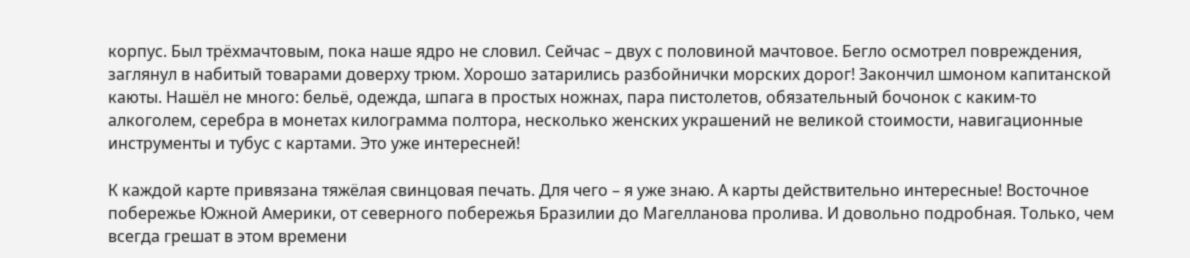корпус. Был трёхмачтовым, пока наше ядро не словил. Сейчас – двух с половиной мачтовое. Бегло осмотрел повреждения, заглянул в набитый товарами доверху трюм. Хорошо затарились разбойнички морских дорог! Закончил шмоном капитанской каюты. Нашёл не много: бельё, одежда, шпага в простых ножнах, пара пистолетов, обязательный бочонок с каким-то алкоголем, серебра в монетах килограмма полтора, несколько женских украшений не великой стоимости, навигационные инструменты и тубус с картами. Это уже интересней!

К каждой карте привязана тяжёлая свинцовая печать. Для чего – я уже знаю. А карты действительно интересные! Восточное побережье Южной Америки, от северного побережья Бразилии до Магелланова пролива. И довольно подробная. Только, чем всегда грешат в этом времени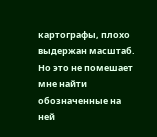картографы, плохо выдержан масштаб. Но это не помешает мне найти обозначенные на ней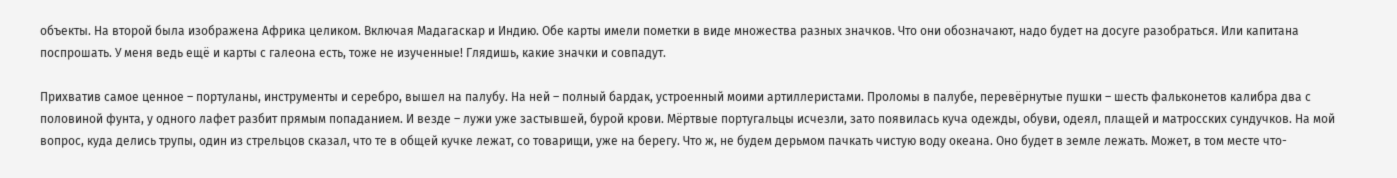объекты. На второй была изображена Африка целиком. Включая Мадагаскар и Индию. Обе карты имели пометки в виде множества разных значков. Что они обозначают, надо будет на досуге разобраться. Или капитана поспрошать. У меня ведь ещё и карты с галеона есть, тоже не изученные! Глядишь, какие значки и совпадут.

Прихватив самое ценное – портуланы, инструменты и серебро, вышел на палубу. На ней – полный бардак, устроенный моими артиллеристами. Проломы в палубе, перевёрнутые пушки – шесть фальконетов калибра два с половиной фунта, у одного лафет разбит прямым попаданием. И везде – лужи уже застывшей, бурой крови. Мёртвые португальцы исчезли, зато появилась куча одежды, обуви, одеял, плащей и матросских сундучков. На мой вопрос, куда делись трупы, один из стрельцов сказал, что те в общей кучке лежат, со товарищи, уже на берегу. Что ж, не будем дерьмом пачкать чистую воду океана. Оно будет в земле лежать. Может, в том месте что-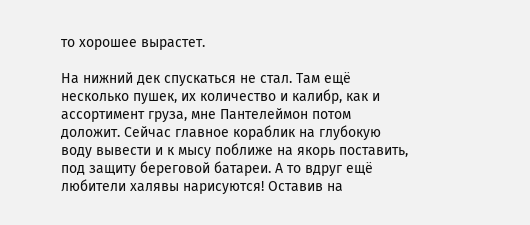то хорошее вырастет.

На нижний дек спускаться не стал. Там ещё несколько пушек, их количество и калибр, как и ассортимент груза, мне Пантелеймон потом доложит. Сейчас главное кораблик на глубокую воду вывести и к мысу поближе на якорь поставить, под защиту береговой батареи. А то вдруг ещё любители халявы нарисуются! Оставив на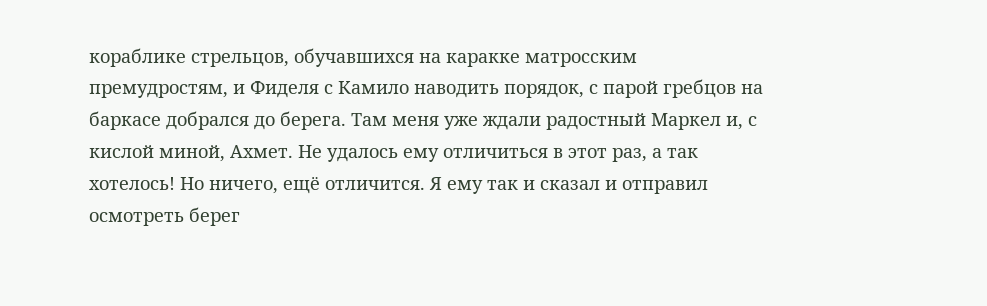кораблике стрельцов, обучавшихся на каракке матросским премудростям, и Фиделя с Камило наводить порядок, с парой гребцов на баркасе добрался до берега. Там меня уже ждали радостный Маркел и, с кислой миной, Ахмет. Не удалось ему отличиться в этот раз, а так хотелось! Но ничего, ещё отличится. Я ему так и сказал и отправил осмотреть берег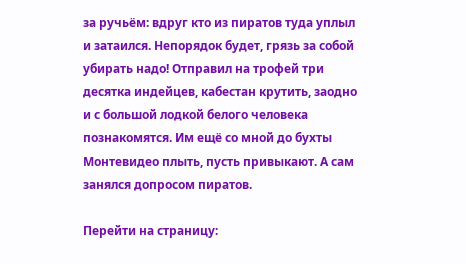за ручьём: вдруг кто из пиратов туда уплыл и затаился. Непорядок будет, грязь за собой убирать надо! Отправил на трофей три десятка индейцев, кабестан крутить, заодно и с большой лодкой белого человека познакомятся. Им ещё со мной до бухты Монтевидео плыть, пусть привыкают. А сам занялся допросом пиратов.

Перейти на страницу: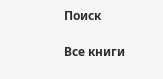Поиск

Все книги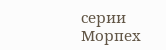серии Морпех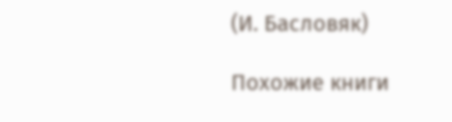(И. Басловяк)

Похожие книги